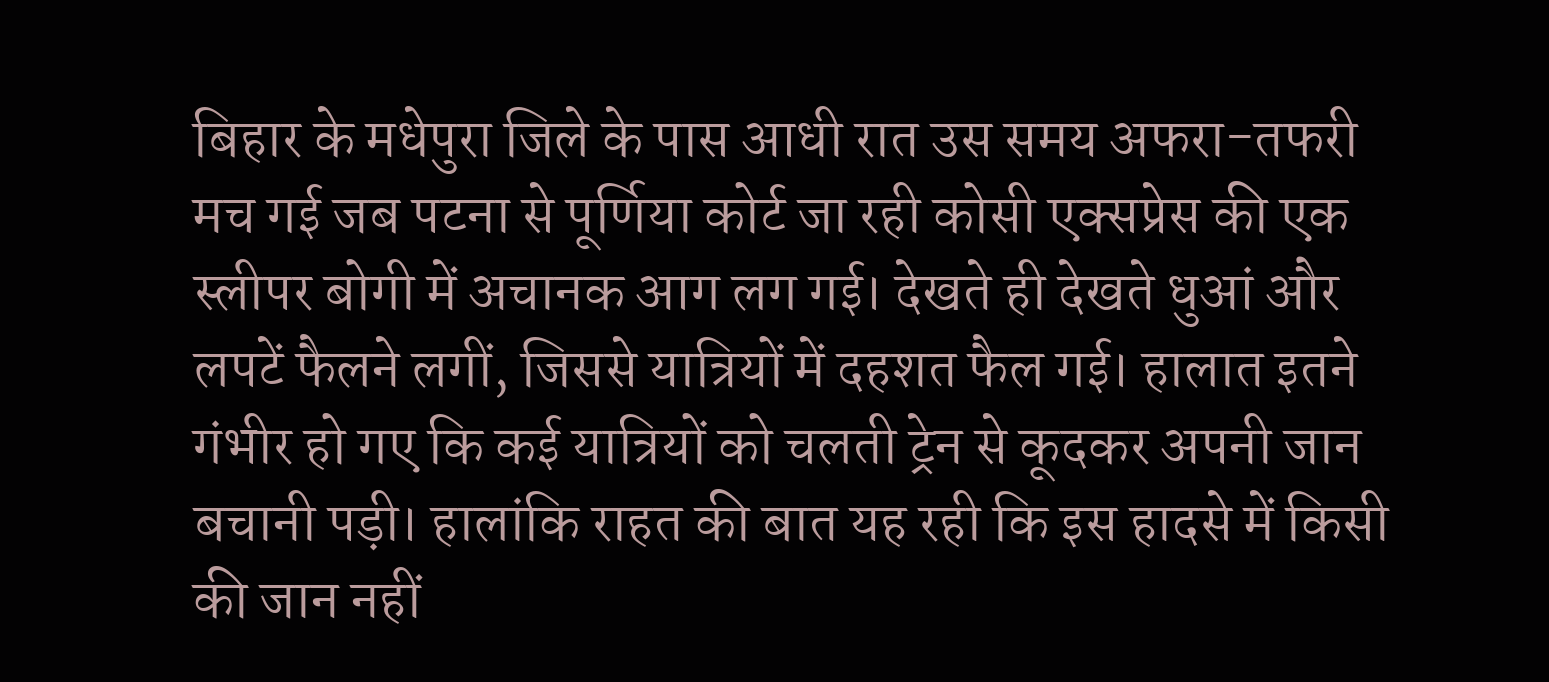बिहार के मधेपुरा जिले के पास आधी रात उस समय अफरा-तफरी मच गई जब पटना से पूर्णिया कोर्ट जा रही कोसी एक्सप्रेस की एक स्लीपर बोगी में अचानक आग लग गई। देखते ही देखते धुआं और लपटें फैलने लगीं, जिससे यात्रियों में दहशत फैल गई। हालात इतने गंभीर हो गए कि कई यात्रियों को चलती ट्रेन से कूदकर अपनी जान बचानी पड़ी। हालांकि राहत की बात यह रही कि इस हादसे में किसी की जान नहीं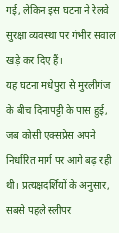गई, लेकिन इस घटना ने रेलवे सुरक्षा व्यवस्था पर गंभीर सवाल खड़े कर दिए हैं।
यह घटना मधेपुरा से मुरलीगंज के बीच दिनापट्टी के पास हुई, जब कोसी एक्सप्रेस अपने निर्धारित मार्ग पर आगे बढ़ रही थी। प्रत्यक्षदर्शियों के अनुसार, सबसे पहले स्लीपर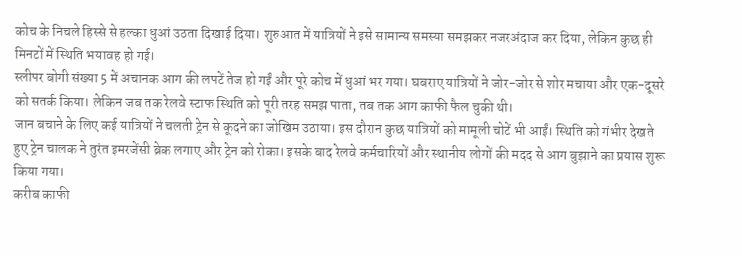कोच के निचले हिस्से से हल्का धुआं उठता दिखाई दिया। शुरुआत में यात्रियों ने इसे सामान्य समस्या समझकर नजरअंदाज कर दिया, लेकिन कुछ ही मिनटों में स्थिति भयावह हो गई।
स्लीपर बोगी संख्या 5 में अचानक आग की लपटें तेज हो गईं और पूरे कोच में धुआं भर गया। घबराए यात्रियों ने जोर-जोर से शोर मचाया और एक-दूसरे को सतर्क किया। लेकिन जब तक रेलवे स्टाफ स्थिति को पूरी तरह समझ पाता, तब तक आग काफी फैल चुकी थी।
जान बचाने के लिए कई यात्रियों ने चलती ट्रेन से कूदने का जोखिम उठाया। इस दौरान कुछ यात्रियों को मामूली चोटें भी आईं। स्थिति को गंभीर देखते हुए ट्रेन चालक ने तुरंत इमरजेंसी ब्रेक लगाए और ट्रेन को रोका। इसके बाद रेलवे कर्मचारियों और स्थानीय लोगों की मदद से आग बुझाने का प्रयास शुरू किया गया।
करीब काफी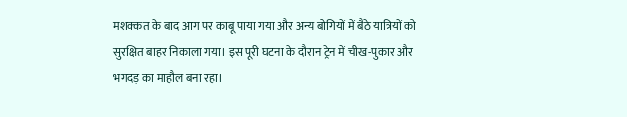मशक्कत के बाद आग पर काबू पाया गया और अन्य बोगियों में बैठे यात्रियों को सुरक्षित बाहर निकाला गया। इस पूरी घटना के दौरान ट्रेन में चीख-पुकार और भगदड़ का माहौल बना रहा।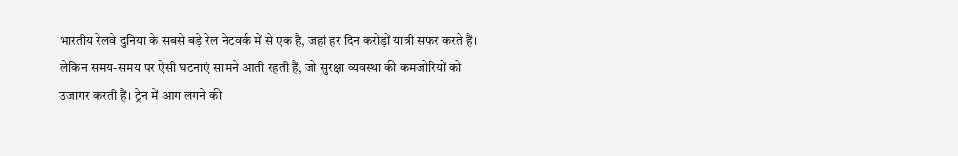भारतीय रेलवे दुनिया के सबसे बड़े रेल नेटवर्क में से एक है, जहां हर दिन करोड़ों यात्री सफर करते हैं। लेकिन समय-समय पर ऐसी घटनाएं सामने आती रहती हैं, जो सुरक्षा व्यवस्था की कमजोरियों को उजागर करती हैं। ट्रेन में आग लगने की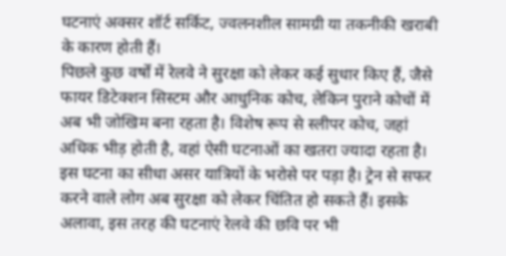घटनाएं अक्सर शॉर्ट सर्किट, ज्वलनशील सामग्री या तकनीकी खराबी के कारण होती हैं।
पिछले कुछ वर्षों में रेलवे ने सुरक्षा को लेकर कई सुधार किए हैं, जैसे फायर डिटेक्शन सिस्टम और आधुनिक कोच, लेकिन पुराने कोचों में अब भी जोखिम बना रहता है। विशेष रूप से स्लीपर कोच, जहां अधिक भीड़ होती है, वहां ऐसी घटनाओं का खतरा ज्यादा रहता है।
इस घटना का सीधा असर यात्रियों के भरोसे पर पड़ा है। ट्रेन से सफर करने वाले लोग अब सुरक्षा को लेकर चिंतित हो सकते हैं। इसके अलावा, इस तरह की घटनाएं रेलवे की छवि पर भी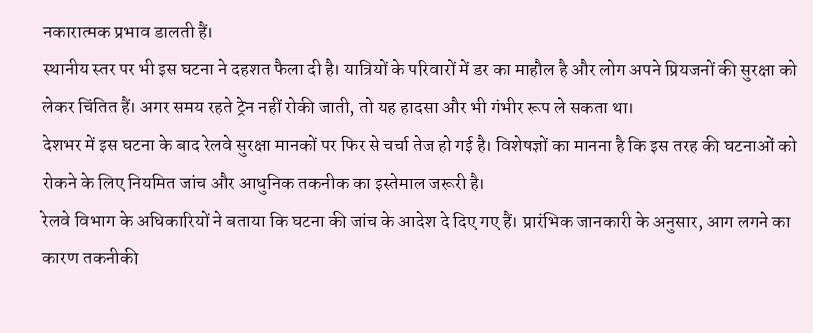नकारात्मक प्रभाव डालती हैं।
स्थानीय स्तर पर भी इस घटना ने दहशत फैला दी है। यात्रियों के परिवारों में डर का माहौल है और लोग अपने प्रियजनों की सुरक्षा को लेकर चिंतित हैं। अगर समय रहते ट्रेन नहीं रोकी जाती, तो यह हादसा और भी गंभीर रूप ले सकता था।
देशभर में इस घटना के बाद रेलवे सुरक्षा मानकों पर फिर से चर्चा तेज हो गई है। विशेषज्ञों का मानना है कि इस तरह की घटनाओं को रोकने के लिए नियमित जांच और आधुनिक तकनीक का इस्तेमाल जरूरी है।
रेलवे विभाग के अधिकारियों ने बताया कि घटना की जांच के आदेश दे दिए गए हैं। प्रारंभिक जानकारी के अनुसार, आग लगने का कारण तकनीकी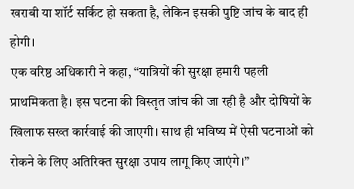खराबी या शॉर्ट सर्किट हो सकता है, लेकिन इसकी पुष्टि जांच के बाद ही होगी।
एक वरिष्ठ अधिकारी ने कहा, “यात्रियों की सुरक्षा हमारी पहली प्राथमिकता है। इस घटना की विस्तृत जांच की जा रही है और दोषियों के खिलाफ सख्त कार्रवाई की जाएगी। साथ ही भविष्य में ऐसी घटनाओं को रोकने के लिए अतिरिक्त सुरक्षा उपाय लागू किए जाएंगे।”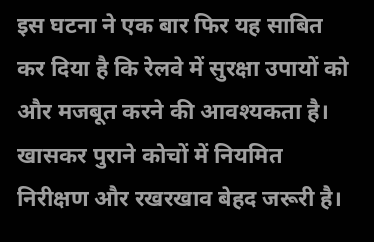इस घटना ने एक बार फिर यह साबित कर दिया है कि रेलवे में सुरक्षा उपायों को और मजबूत करने की आवश्यकता है। खासकर पुराने कोचों में नियमित निरीक्षण और रखरखाव बेहद जरूरी है।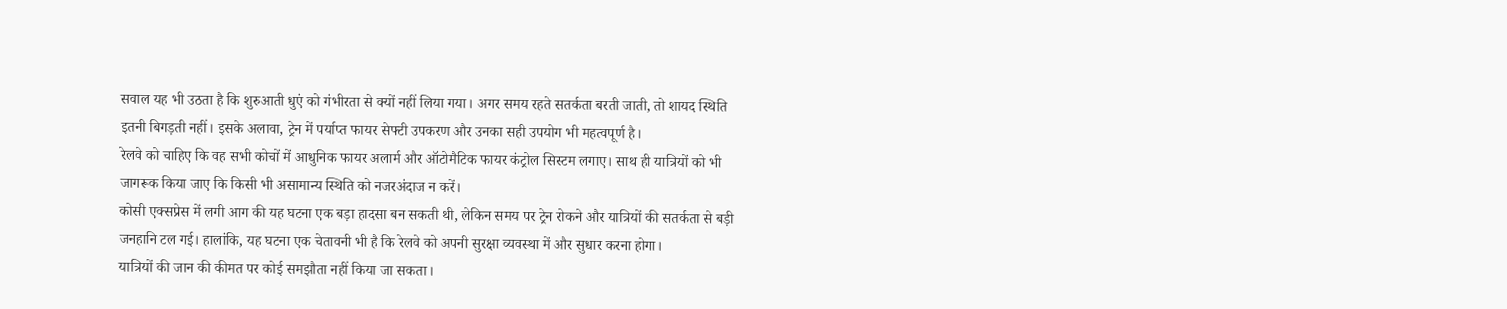सवाल यह भी उठता है कि शुरुआती धुएं को गंभीरता से क्यों नहीं लिया गया। अगर समय रहते सतर्कता बरती जाती, तो शायद स्थिति इतनी बिगड़ती नहीं। इसके अलावा, ट्रेन में पर्याप्त फायर सेफ्टी उपकरण और उनका सही उपयोग भी महत्वपूर्ण है।
रेलवे को चाहिए कि वह सभी कोचों में आधुनिक फायर अलार्म और ऑटोमैटिक फायर कंट्रोल सिस्टम लगाए। साथ ही यात्रियों को भी जागरूक किया जाए कि किसी भी असामान्य स्थिति को नजरअंदाज न करें।
कोसी एक्सप्रेस में लगी आग की यह घटना एक बड़ा हादसा बन सकती थी, लेकिन समय पर ट्रेन रोकने और यात्रियों की सतर्कता से बड़ी जनहानि टल गई। हालांकि, यह घटना एक चेतावनी भी है कि रेलवे को अपनी सुरक्षा व्यवस्था में और सुधार करना होगा।
यात्रियों की जान की कीमत पर कोई समझौता नहीं किया जा सकता।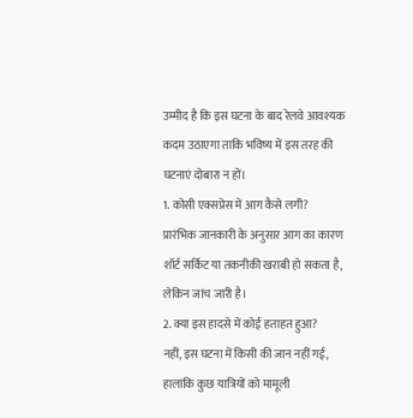उम्मीद है कि इस घटना के बाद रेलवे आवश्यक कदम उठाएगा ताकि भविष्य में इस तरह की घटनाएं दोबारा न हों।
1. कोसी एक्सप्रेस में आग कैसे लगी?
प्रारंभिक जानकारी के अनुसार आग का कारण शॉर्ट सर्किट या तकनीकी खराबी हो सकता है, लेकिन जांच जारी है।
2. क्या इस हादसे में कोई हताहत हुआ?
नहीं, इस घटना में किसी की जान नहीं गई, हालांकि कुछ यात्रियों को मामूली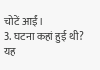चोटें आईं।
3. घटना कहां हुई थी?
यह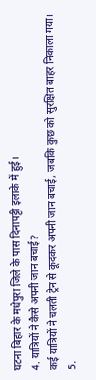घटना बिहार के मधेपुरा जिले के पास दिनापट्टी इलाके में हुई।
4. यात्रियों ने कैसे अपनी जान बचाई?
कई यात्रियों ने चलती ट्रेन से कूदकर अपनी जान बचाई, जबकि कुछ को सुरक्षित बाहर निकाला गया।
5.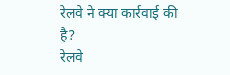रेलवे ने क्या कार्रवाई की है?
रेलवे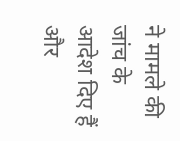ने मामले की जांच के आदेश दिए हैं और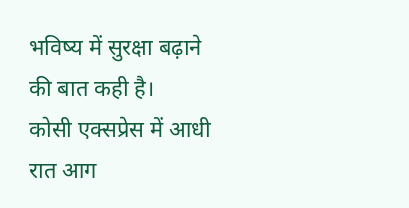भविष्य में सुरक्षा बढ़ाने की बात कही है।
कोसी एक्सप्रेस में आधी रात आग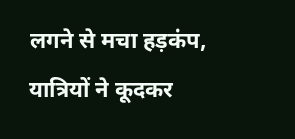लगने से मचा हड़कंप, यात्रियों ने कूदकर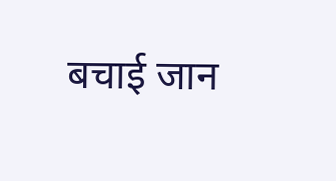बचाई जान